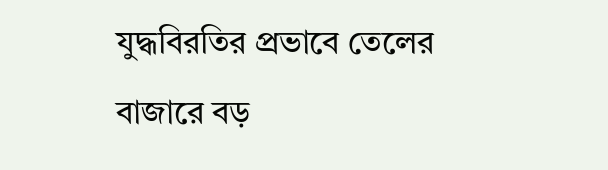যুদ্ধবিরতির প্রভাবে তেলের বাজারে বড়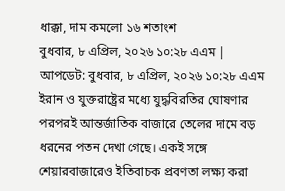ধাক্কা, দাম কমলো ১৬ শতাংশ
বুধবার, ৮ এপ্রিল, ২০২৬ ১০:২৮ এএম | আপডেট: বুধবার, ৮ এপ্রিল, ২০২৬ ১০:২৮ এএম
ইরান ও যুক্তরাষ্ট্রের মধ্যে যুদ্ধবিরতির ঘোষণার পরপরই আন্তর্জাতিক বাজারে তেলের দামে বড় ধরনের পতন দেখা গেছে। একই সঙ্গে শেয়ারবাজারেও ইতিবাচক প্রবণতা লক্ষ্য করা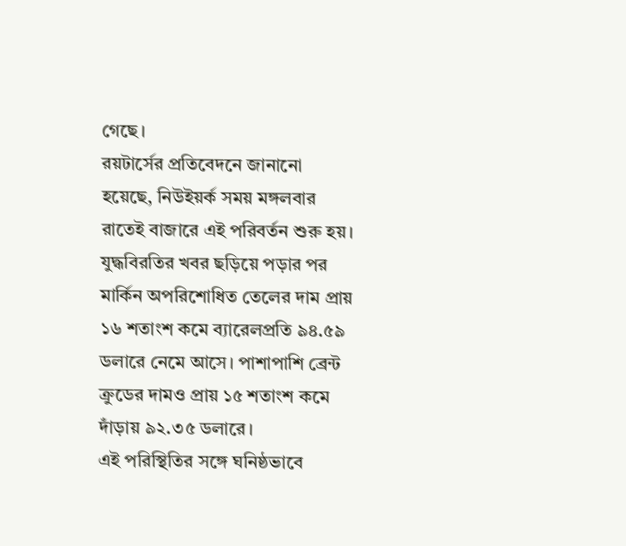গেছে।
রয়টার্সের প্রতিবেদনে জানানো হয়েছে, নিউইয়র্ক সময় মঙ্গলবার রাতেই বাজারে এই পরিবর্তন শুরু হয়। যুদ্ধবিরতির খবর ছড়িয়ে পড়ার পর মার্কিন অপরিশোধিত তেলের দাম প্রায় ১৬ শতাংশ কমে ব্যারেলপ্রতি ৯৪.৫৯ ডলারে নেমে আসে। পাশাপাশি ব্রেন্ট ক্রুডের দামও প্রায় ১৫ শতাংশ কমে দাঁড়ায় ৯২.৩৫ ডলারে।
এই পরিস্থিতির সঙ্গে ঘনিষ্ঠভাবে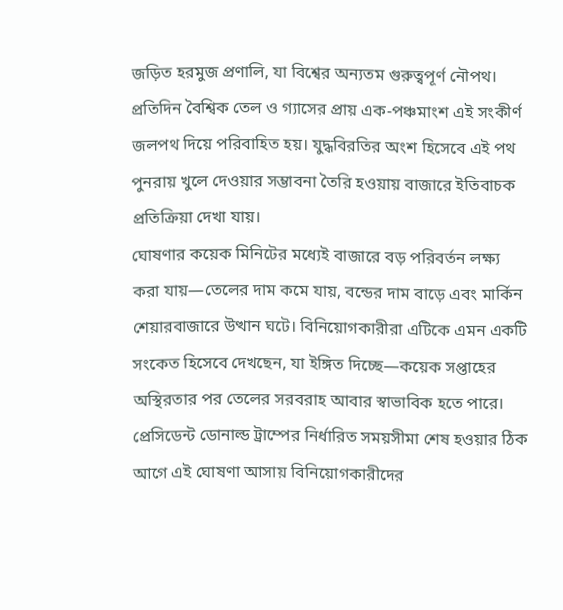জড়িত হরমুজ প্রণালি, যা বিশ্বের অন্যতম গুরুত্বপূর্ণ নৌপথ। প্রতিদিন বৈশ্বিক তেল ও গ্যাসের প্রায় এক-পঞ্চমাংশ এই সংকীর্ণ জলপথ দিয়ে পরিবাহিত হয়। যুদ্ধবিরতির অংশ হিসেবে এই পথ পুনরায় খুলে দেওয়ার সম্ভাবনা তৈরি হওয়ায় বাজারে ইতিবাচক প্রতিক্রিয়া দেখা যায়।
ঘোষণার কয়েক মিনিটের মধ্যেই বাজারে বড় পরিবর্তন লক্ষ্য করা যায়—তেলের দাম কমে যায়, বন্ডের দাম বাড়ে এবং মার্কিন শেয়ারবাজারে উত্থান ঘটে। বিনিয়োগকারীরা এটিকে এমন একটি সংকেত হিসেবে দেখছেন, যা ইঙ্গিত দিচ্ছে—কয়েক সপ্তাহের অস্থিরতার পর তেলের সরবরাহ আবার স্বাভাবিক হতে পারে।
প্রেসিডেন্ট ডোনাল্ড ট্রাম্পের নির্ধারিত সময়সীমা শেষ হওয়ার ঠিক আগে এই ঘোষণা আসায় বিনিয়োগকারীদের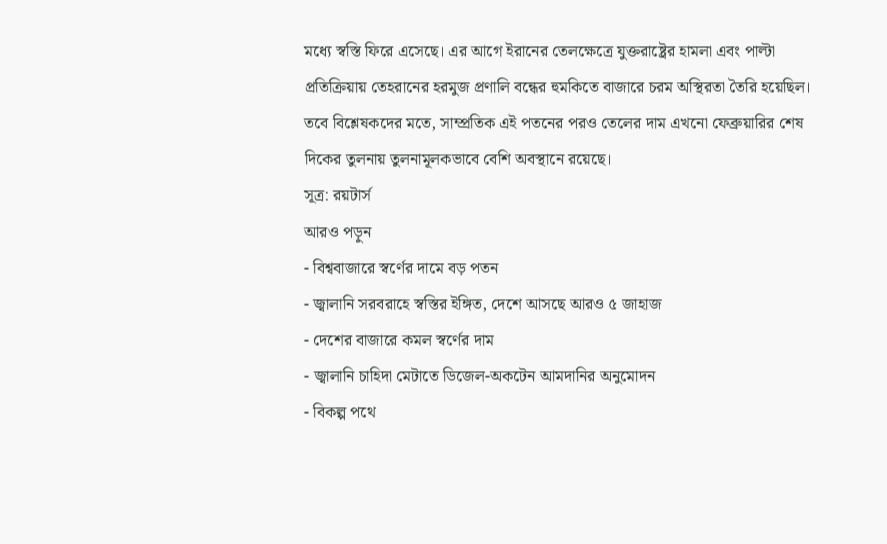মধ্যে স্বস্তি ফিরে এসেছে। এর আগে ইরানের তেলক্ষেত্রে যুক্তরাষ্ট্রের হামলা এবং পাল্টা প্রতিক্রিয়ায় তেহরানের হরমুজ প্রণালি বন্ধের হুমকিতে বাজারে চরম অস্থিরতা তৈরি হয়েছিল।
তবে বিশ্লেষকদের মতে, সাম্প্রতিক এই পতনের পরও তেলের দাম এখনো ফেব্রুয়ারির শেষ দিকের তুলনায় তুলনামূলকভাবে বেশি অবস্থানে রয়েছে।
সূত্র: রয়টার্স
আরও পড়ুন
- বিশ্ববাজারে স্বর্ণের দামে বড় পতন
- জ্বালানি সরবরাহে স্বস্তির ইঙ্গিত, দেশে আসছে আরও ৫ জাহাজ
- দেশের বাজারে কমল স্বর্ণের দাম
- জ্বালানি চাহিদা মেটাতে ডিজেল-অকটেন আমদানির অনুমোদন
- বিকল্প পথে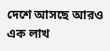দেশে আসছে আরও এক লাখ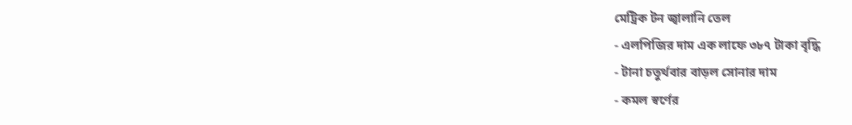মেট্রিক টন জ্বালানি তেল
- এলপিজির দাম এক লাফে ৩৮৭ টাকা বৃদ্ধি
- টানা চতুর্থবার বাড়ল সোনার দাম
- কমল স্বর্ণের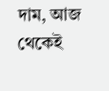দাম, আজ থেকেই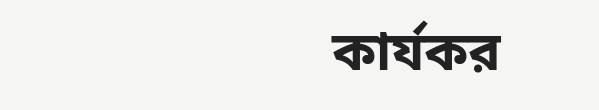কার্যকর